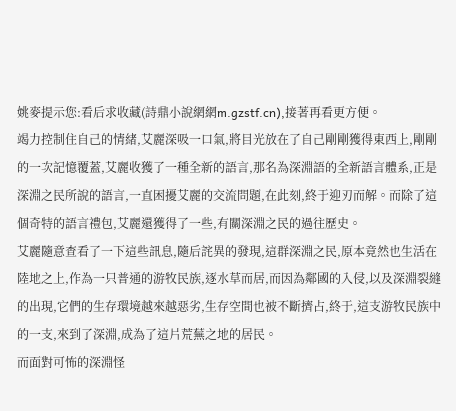姚麥提示您:看后求收藏(詩鼎小說網網m.gzstf.cn),接著再看更方便。
竭力控制住自己的情緒,艾麗深吸一口氣,將目光放在了自己剛剛獲得東西上,剛剛的一次記憶覆蓋,艾麗收獲了一種全新的語言,那名為深淵語的全新語言體系,正是深淵之民所說的語言,一直困擾艾麗的交流問題,在此刻,終于迎刃而解。而除了這個奇特的語言禮包,艾麗還獲得了一些,有關深淵之民的過往歷史。
艾麗隨意查看了一下這些訊息,隨后詫異的發現,這群深淵之民,原本竟然也生活在陸地之上,作為一只普通的游牧民族,逐水草而居,而因為鄰國的入侵,以及深淵裂縫的出現,它們的生存環境越來越惡劣,生存空間也被不斷擠占,終于,這支游牧民族中的一支,來到了深淵,成為了這片荒蕪之地的居民。
而面對可怖的深淵怪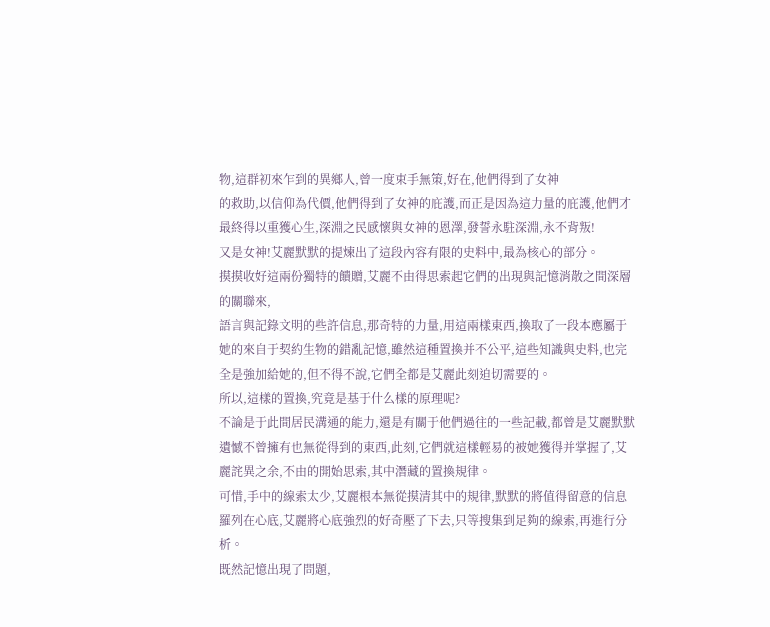物,這群初來乍到的異鄉人,曾一度束手無策,好在,他們得到了女神
的救助,以信仰為代價,他們得到了女神的庇護,而正是因為這力量的庇護,他們才最終得以重獲心生,深淵之民感懷與女神的恩澤,發誓永駐深淵,永不背叛!
又是女神!艾麗默默的提煉出了這段內容有限的史料中,最為核心的部分。
摸摸收好這兩份獨特的饋贈,艾麗不由得思索起它們的出現與記憶消散之間深層的關聯來,
語言與記錄文明的些許信息,那奇特的力量,用這兩樣東西,換取了一段本應屬于她的來自于契約生物的錯亂記憶,雖然這種置換并不公平,這些知識與史料,也完全是強加給她的,但不得不說,它們全都是艾麗此刻迫切需要的。
所以,這樣的置換,究竟是基于什么樣的原理呢?
不論是于此間居民溝通的能力,還是有關于他們過往的一些記載,都曾是艾麗默默遺憾不曾擁有也無從得到的東西,此刻,它們就這樣輕易的被她獲得并掌握了,艾麗詫異之余,不由的開始思索,其中潛藏的置換規律。
可惜,手中的線索太少,艾麗根本無從摸清其中的規律,默默的將值得留意的信息羅列在心底,艾麗將心底強烈的好奇壓了下去,只等搜集到足夠的線索,再進行分析。
既然記憶出現了問題,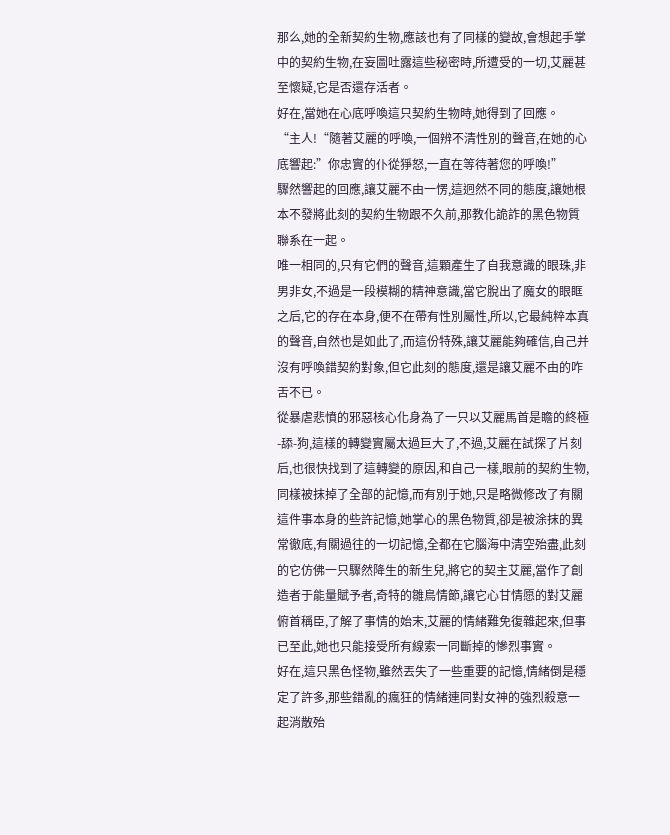那么,她的全新契約生物,應該也有了同樣的變故,會想起手掌中的契約生物,在妄圖吐露這些秘密時,所遭受的一切,艾麗甚至懷疑,它是否還存活者。
好在,當她在心底呼喚這只契約生物時,她得到了回應。
“主人!“隨著艾麗的呼喚,一個辨不清性別的聲音,在她的心底響起:”你忠實的仆從猙怒,一直在等待著您的呼喚!”
驟然響起的回應,讓艾麗不由一愣,這迥然不同的態度,讓她根本不發將此刻的契約生物跟不久前,那教化詭詐的黑色物質聯系在一起。
唯一相同的,只有它們的聲音,這顆產生了自我意識的眼珠,非男非女,不過是一段模糊的精神意識,當它脫出了魔女的眼眶之后,它的存在本身,便不在帶有性別屬性,所以,它最純粹本真的聲音,自然也是如此了,而這份特殊,讓艾麗能夠確信,自己并沒有呼喚錯契約對象,但它此刻的態度,還是讓艾麗不由的咋舌不已。
從暴虐悲憤的邪惡核心化身為了一只以艾麗馬首是瞻的終極-舔-狗,這樣的轉變實屬太過巨大了,不過,艾麗在試探了片刻后,也很快找到了這轉變的原因,和自己一樣,眼前的契約生物,同樣被抹掉了全部的記憶,而有別于她,只是略微修改了有關這件事本身的些許記憶,她掌心的黑色物質,卻是被涂抹的異常徹底,有關過往的一切記憶,全都在它腦海中清空殆盡,此刻的它仿佛一只驟然降生的新生兒,將它的契主艾麗,當作了創造者于能量賦予者,奇特的雛鳥情節,讓它心甘情愿的對艾麗俯首稱臣,了解了事情的始末,艾麗的情緒難免復雜起來,但事已至此,她也只能接受所有線索一同斷掉的慘烈事實。
好在,這只黑色怪物,雖然丟失了一些重要的記憶,情緒倒是穩定了許多,那些錯亂的瘋狂的情緒連同對女神的強烈殺意一起消散殆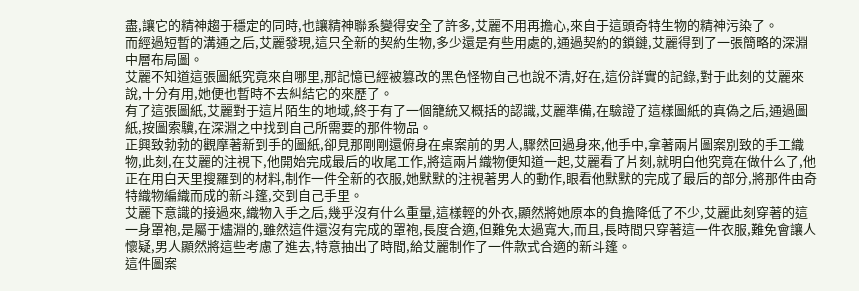盡,讓它的精神趨于穩定的同時,也讓精神聯系變得安全了許多,艾麗不用再擔心,來自于這頭奇特生物的精神污染了。
而經過短暫的溝通之后,艾麗發現,這只全新的契約生物,多少還是有些用處的,通過契約的鎖鏈,艾麗得到了一張簡略的深淵中層布局圖。
艾麗不知道這張圖紙究竟來自哪里,那記憶已經被篡改的黑色怪物自己也說不清,好在,這份詳實的記錄,對于此刻的艾麗來說,十分有用,她便也暫時不去糾結它的來歷了。
有了這張圖紙,艾麗對于這片陌生的地域,終于有了一個籠統又概括的認識,艾麗準備,在驗證了這樣圖紙的真偽之后,通過圖紙,按圖索驥,在深淵之中找到自己所需要的那件物品。
正興致勃勃的觀摩著新到手的圖紙,卻見那剛剛還俯身在桌案前的男人,驟然回過身來,他手中,拿著兩片圖案別致的手工織物,此刻,在艾麗的注視下,他開始完成最后的收尾工作,將這兩片織物便知道一起,艾麗看了片刻,就明白他究竟在做什么了,他正在用白天里搜羅到的材料,制作一件全新的衣服,她默默的注視著男人的動作,眼看他默默的完成了最后的部分,將那件由奇特織物編織而成的新斗篷,交到自己手里。
艾麗下意識的接過來,織物入手之后,幾乎沒有什么重量,這樣輕的外衣,顯然將她原本的負擔降低了不少,艾麗此刻穿著的這一身罩袍,是屬于燼淵的,雖然這件還沒有完成的罩袍,長度合適,但難免太過寬大,而且,長時間只穿著這一件衣服,難免會讓人懷疑,男人顯然將這些考慮了進去,特意抽出了時間,給艾麗制作了一件款式合適的新斗篷。
這件圖案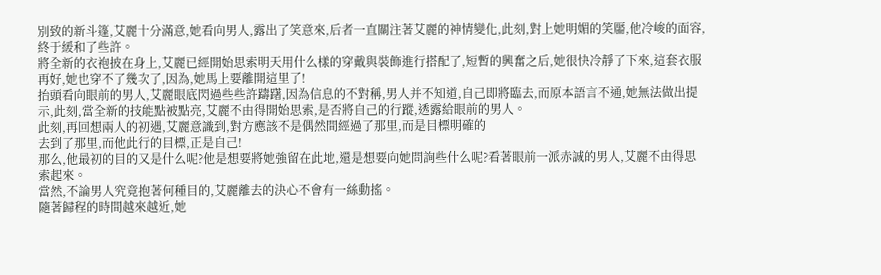別致的新斗篷,艾麗十分滿意,她看向男人,露出了笑意來,后者一直關注著艾麗的神情變化,此刻,對上她明媚的笑靨,他冷峻的面容,終于緩和了些許。
將全新的衣袍披在身上,艾麗已經開始思索明天用什么樣的穿戴與裝飾進行搭配了,短暫的興奮之后,她很快冷靜了下來,這套衣服再好,她也穿不了幾次了,因為,她馬上要離開這里了!
抬頭看向眼前的男人,艾麗眼底閃過些些許躊躇,因為信息的不對稱,男人并不知道,自己即將臨去,而原本語言不通,她無法做出提示,此刻,當全新的技能點被點亮,艾麗不由得開始思索,是否將自己的行蹤,透露給眼前的男人。
此刻,再回想兩人的初遇,艾麗意識到,對方應該不是偶然間經過了那里,而是目標明確的
去到了那里,而他此行的目標,正是自己!
那么,他最初的目的又是什么呢?他是想要將她強留在此地,還是想要向她問詢些什么呢?看著眼前一派赤誠的男人,艾麗不由得思索起來。
當然,不論男人究竟抱著何種目的,艾麗離去的決心不會有一絲動搖。
隨著歸程的時間越來越近,她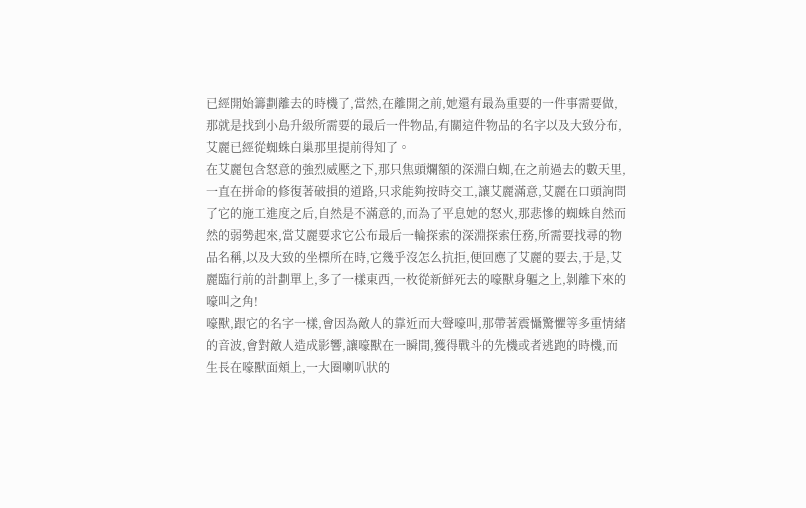已經開始籌劃離去的時機了,當然,在離開之前,她還有最為重要的一件事需要做,那就是找到小島升級所需要的最后一件物品,有關這件物品的名字以及大致分布,艾麗已經從蜘蛛白巢那里提前得知了。
在艾麗包含怒意的強烈威壓之下,那只焦頭爛額的深淵白蜘,在之前過去的數天里,一直在拼命的修復著破損的道路,只求能夠按時交工,讓艾麗滿意,艾麗在口頭詢問了它的施工進度之后,自然是不滿意的,而為了平息她的怒火,那悲慘的蜘蛛自然而然的弱勢起來,當艾麗要求它公布最后一輪探索的深淵探索任務,所需要找尋的物品名稱,以及大致的坐標所在時,它幾乎沒怎么抗拒,便回應了艾麗的要去,于是,艾麗臨行前的計劃單上,多了一樣東西,一枚從新鮮死去的嚎獸身軀之上,剝離下來的嚎叫之角!
嚎獸,跟它的名字一樣,會因為敵人的靠近而大聲嚎叫,那帶著震懾驚懼等多重情緒的音波,會對敵人造成影響,讓嚎獸在一瞬間,獲得戰斗的先機或者逃跑的時機,而生長在嚎獸面頰上,一大圈喇叭狀的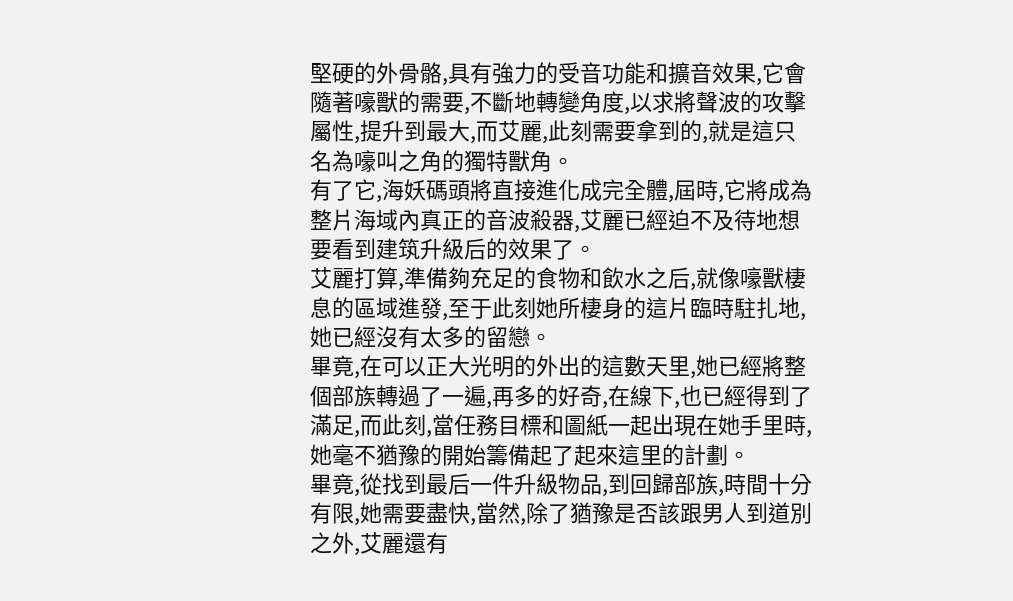堅硬的外骨骼,具有強力的受音功能和擴音效果,它會隨著嚎獸的需要,不斷地轉變角度,以求將聲波的攻擊屬性,提升到最大,而艾麗,此刻需要拿到的,就是這只名為嚎叫之角的獨特獸角。
有了它,海妖碼頭將直接進化成完全體,屆時,它將成為整片海域內真正的音波殺器,艾麗已經迫不及待地想要看到建筑升級后的效果了。
艾麗打算,準備夠充足的食物和飲水之后,就像嚎獸棲息的區域進發,至于此刻她所棲身的這片臨時駐扎地,她已經沒有太多的留戀。
畢竟,在可以正大光明的外出的這數天里,她已經將整個部族轉過了一遍,再多的好奇,在線下,也已經得到了滿足,而此刻,當任務目標和圖紙一起出現在她手里時,她毫不猶豫的開始籌備起了起來這里的計劃。
畢竟,從找到最后一件升級物品,到回歸部族,時間十分有限,她需要盡快,當然,除了猶豫是否該跟男人到道別之外,艾麗還有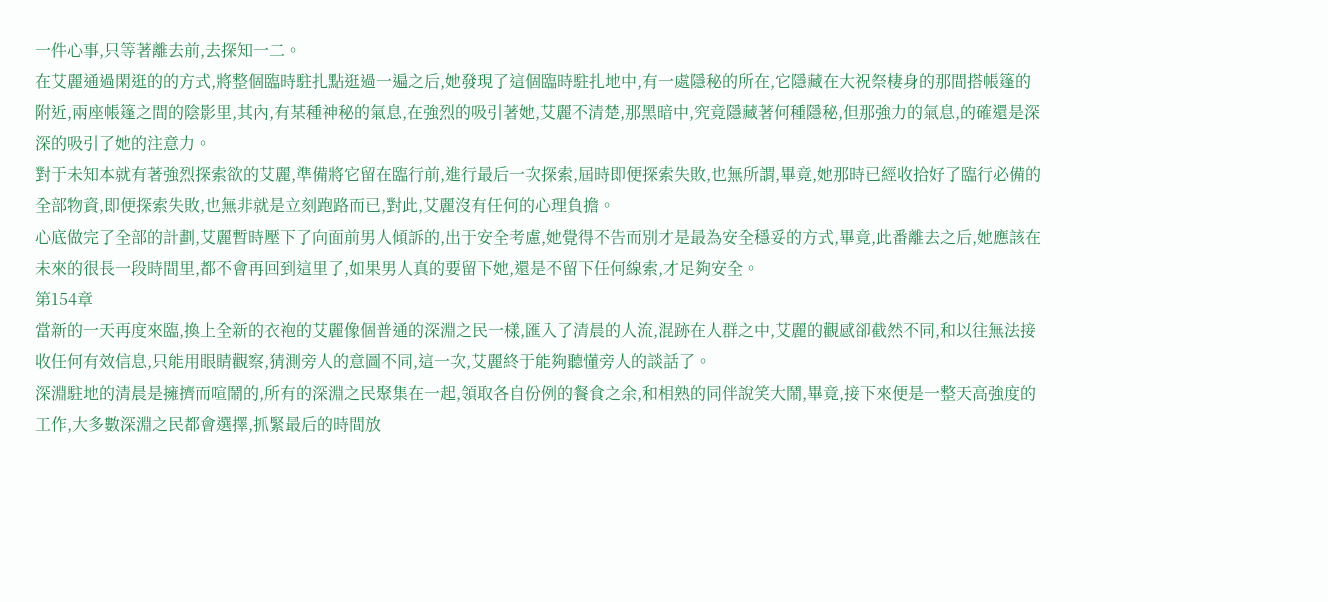一件心事,只等著離去前,去探知一二。
在艾麗通過閑逛的的方式,將整個臨時駐扎點逛過一遍之后,她發現了這個臨時駐扎地中,有一處隱秘的所在,它隱藏在大祝祭棲身的那間搭帳篷的附近,兩座帳篷之間的陰影里,其內,有某種神秘的氣息,在強烈的吸引著她,艾麗不清楚,那黑暗中,究竟隱藏著何種隱秘,但那強力的氣息,的確還是深深的吸引了她的注意力。
對于未知本就有著強烈探索欲的艾麗,準備將它留在臨行前,進行最后一次探索,屆時即便探索失敗,也無所謂,畢竟,她那時已經收拾好了臨行必備的全部物資,即便探索失敗,也無非就是立刻跑路而已,對此,艾麗沒有任何的心理負擔。
心底做完了全部的計劃,艾麗暫時壓下了向面前男人傾訴的,出于安全考慮,她覺得不告而別才是最為安全穩妥的方式,畢竟,此番離去之后,她應該在未來的很長一段時間里,都不會再回到這里了,如果男人真的要留下她,還是不留下任何線索,才足夠安全。
第154章
當新的一天再度來臨,換上全新的衣袍的艾麗像個普通的深淵之民一樣,匯入了清晨的人流,混跡在人群之中,艾麗的觀感卻截然不同,和以往無法接收任何有效信息,只能用眼睛觀察,猜測旁人的意圖不同,這一次,艾麗終于能夠聽懂旁人的談話了。
深淵駐地的清晨是擁擠而喧鬧的,所有的深淵之民聚集在一起,領取各自份例的餐食之余,和相熟的同伴說笑大鬧,畢竟,接下來便是一整天高強度的工作,大多數深淵之民都會選擇,抓緊最后的時間放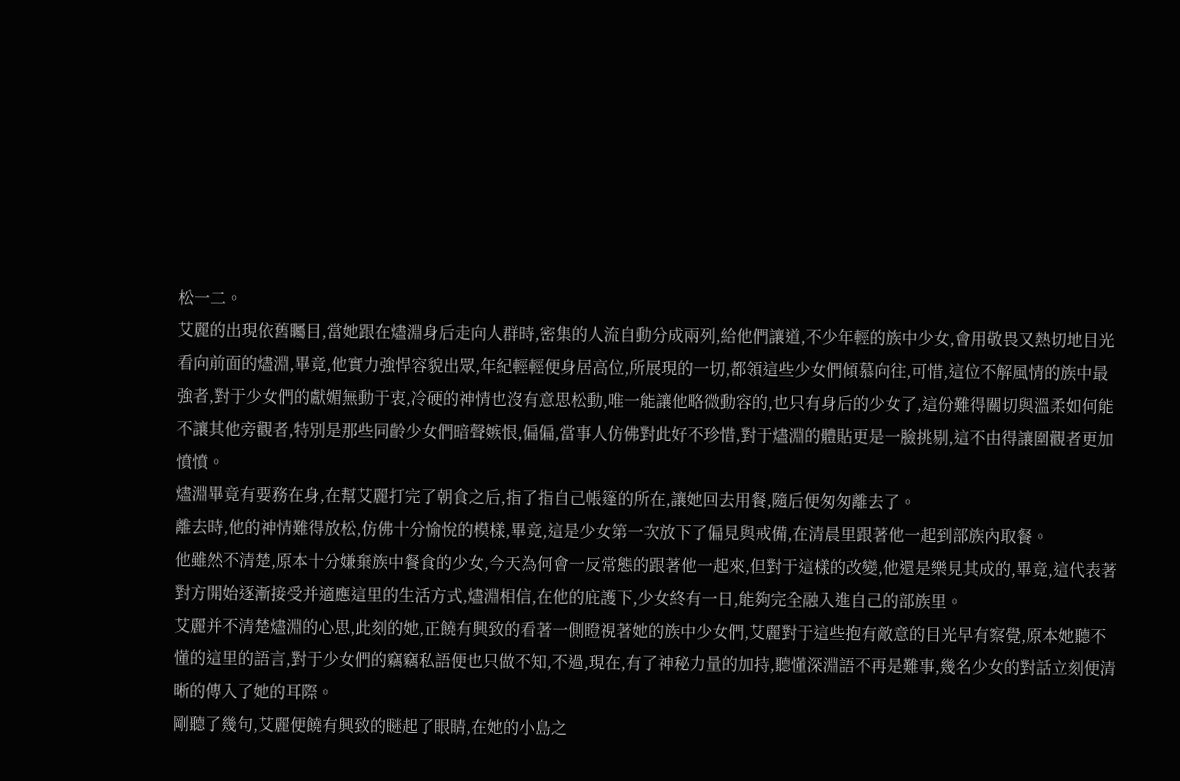松一二。
艾麗的出現依舊矚目,當她跟在燼淵身后走向人群時,密集的人流自動分成兩列,給他們讓道,不少年輕的族中少女,會用敬畏又熱切地目光看向前面的燼淵,畢竟,他實力強悍容貌出眾,年紀輕輕便身居高位,所展現的一切,都領這些少女們傾慕向往,可惜,這位不解風情的族中最強者,對于少女們的獻媚無動于衷,冷硬的神情也沒有意思松動,唯一能讓他略微動容的,也只有身后的少女了,這份難得關切與溫柔如何能不讓其他旁觀者,特別是那些同齡少女們暗聲嫉恨,偏偏,當事人仿佛對此好不珍惜,對于燼淵的體貼更是一臉挑剔,這不由得讓圍觀者更加憤憤。
燼淵畢竟有要務在身,在幫艾麗打完了朝食之后,指了指自己帳篷的所在,讓她回去用餐,隨后便匆匆離去了。
離去時,他的神情難得放松,仿佛十分愉悅的模樣,畢竟,這是少女第一次放下了偏見與戒備,在清晨里跟著他一起到部族內取餐。
他雖然不清楚,原本十分嫌棄族中餐食的少女,今天為何會一反常態的跟著他一起來,但對于這樣的改變,他還是樂見其成的,畢竟,這代表著對方開始逐漸接受并適應這里的生活方式,燼淵相信,在他的庇護下,少女終有一日,能夠完全融入進自己的部族里。
艾麗并不清楚燼淵的心思,此刻的她,正饒有興致的看著一側瞪視著她的族中少女們,艾麗對于這些抱有敵意的目光早有察覺,原本她聽不懂的這里的語言,對于少女們的竊竊私語便也只做不知,不過,現在,有了神秘力量的加持,聽懂深淵語不再是難事,幾名少女的對話立刻便清晰的傳入了她的耳際。
剛聽了幾句,艾麗便饒有興致的瞇起了眼睛,在她的小島之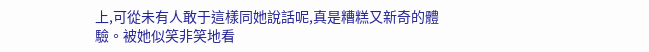上,可從未有人敢于這樣同她說話呢,真是糟糕又新奇的體驗。被她似笑非笑地看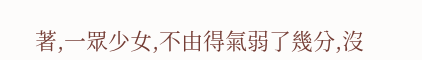著,一眾少女,不由得氣弱了幾分,沒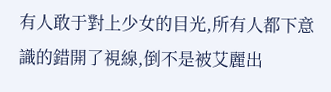有人敢于對上少女的目光,所有人都下意識的錯開了視線,倒不是被艾麗出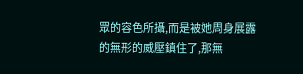眾的容色所攝,而是被她周身展露的無形的威壓鎮住了,那無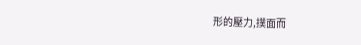形的壓力,撲面而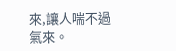來,讓人喘不過氣來。